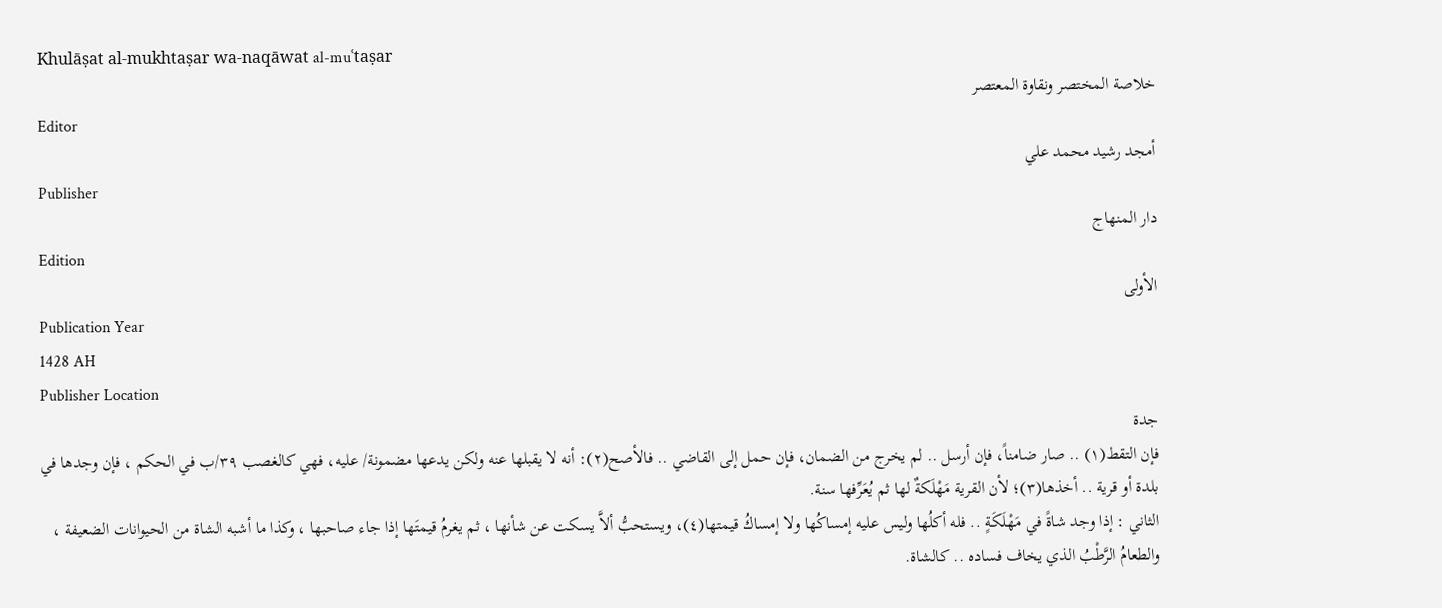Khulāṣat al-mukhtaṣar wa-naqāwat al-muʿtaṣar
خلاصة المختصر ونقاوة المعتصر
Editor
أمجد رشيد محمد علي
Publisher
دار المنهاج
Edition
الأولى
Publication Year
1428 AH
Publisher Location
جدة
فإن التقط(١) .. صار ضامناً، فإن أرسل .. لم يخرج من الضمان، فإن حمل إلى القاضي .. فالأصح(٢): أنه لا يقبلها عنه ولكن يدعها مضمونة/ عليه، فهي كالغصب ٣٩/ب في الحكم ، فإن وجدها في بلدة أو قرية .. أخذها(٣)؛ لأن القرية مَهْلَكةٌ لها ثم يُعَرِّفها سنة.
الثاني : إذا وجد شاةً في مَهْلَكَةٍ .. فله أكلُها وليس عليه إمساكُها ولا إمساكُ قيمتها(٤)، ويستحبُّ ألاَّ يسكت عن شأنها ، ثم يغرمُ قيمتَها إذا جاء صاحبها ، وكذا ما أشبه الشاة من الحيوانات الضعيفة ، والطعامُ الرَّطْبُ الذي يخاف فساده .. كالشاة.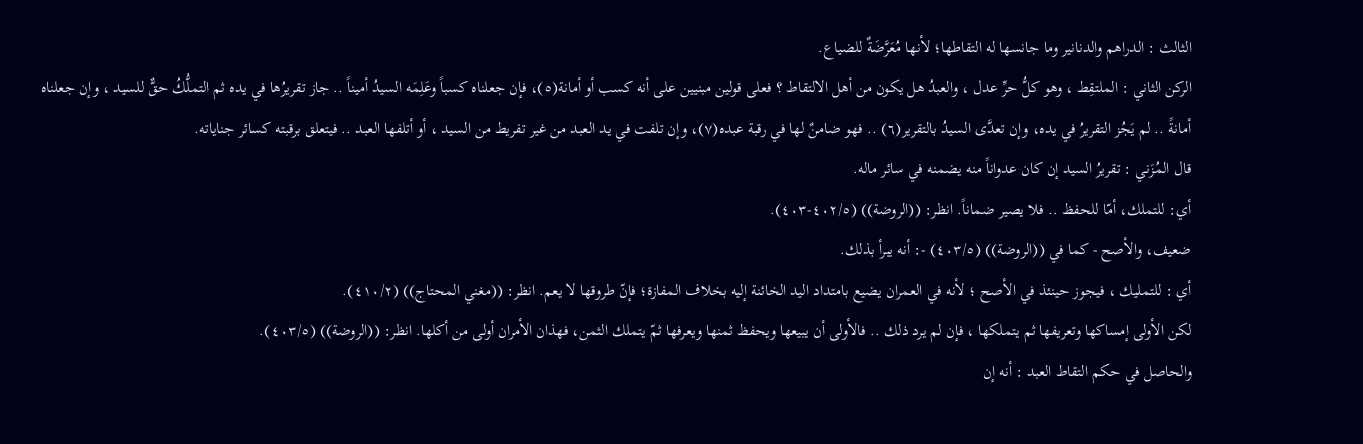الثالث : الدراهم والدنانير وما جانسها له التقاطها؛ لأنها مُعَرَّضَةٌ للضياع.
الركن الثاني : الملتقِط ، وهو كلُّ حرِّ عدل ، والعبدُ هل يكون من أهل الالتقاط ؟ فعلى قولين مبنيين على أنه كسب أو أمانة(٥)، فإن جعلناه كسباً وعَلِمَه السيدُ أميناً .. جاز تقريرُها في يده ثم التملُّكُ حقٌّ للسيد ، وإن جعلناه أمانةً .. لم يَجُز التقريرُ في يده، وإن تعدَّى السيدُ بالتقرير(٦) .. فهو ضامنٌ لها في رقبة عبده(٧)، وإن تلفت في يد العبد من غير تفريط من السيد ، أو أتلفها العبد .. فيتعلق برقبته كسائر جناياته.
قال المُزَني : تقريرُ السيد إن كان عدواناً منه يضمنه في سائر ماله.
أي: للتملك، أمّا للحفظ .. فلا يصير ضماناً. انظر: ((الروضة)) (٤٠٢/٥-٤٠٣).
ضعيف، والأصح - كما في ((الروضة)) (٤٠٣/٥) -: أنه يبرأ بذلك.
أي : للتمليك ، فيجوز حينئذ في الأصح ؛ لأنه في العمران يضيع بامتداد اليد الخائنة إليه بخلاف المفازة؛ فإنّ طروقها لا يعم. انظر: ((مغني المحتاج)) (٤١٠/٢).
لكن الأولى إمساكها وتعريفها ثم يتملكها ، فإن لم يرد ذلك .. فالأولى أن يبيعها ويحفظ ثمنها ويعرفها ثمّ يتملك الثمن، فهذان الأمران أولى من أكلها. انظر: ((الروضة)) (٤٠٣/٥).
والحاصل في حكم التقاط العبد : أنه إن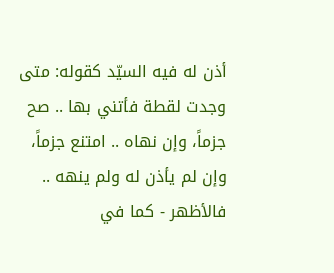أذن له فيه السيّد كقوله: متى وجدت لقطة فأتني بها .. صح جزماً، وإن نهاه .. امتنع جزماً، وإن لم يأذن له ولم ينهه .. فالأظهر - كما في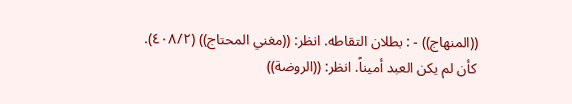((المنهاج)) - : بطلان التقاطه. انظر: ((مغني المحتاج)) (٤٠٨/٢).
كأن لم يكن العبد أميناً. انظر: ((الروضة))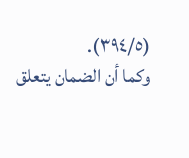(٣٩٤/٥).
وكما أن الضمان يتعلق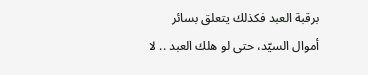برقبة العبد فكذلك يتعلق بسائر أموال السيّد، حتى لو هلك العبد .. لا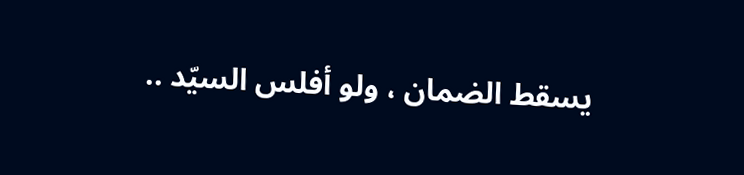يسقط الضمان ، ولو أفلس السيّد ..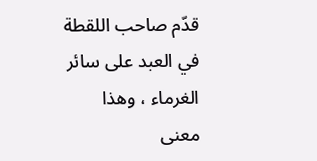قدّم صاحب اللقطة في العبد على سائر الغرماء ، وهذا معنى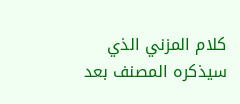كلام المزني الذي سيذكره المصنف بعد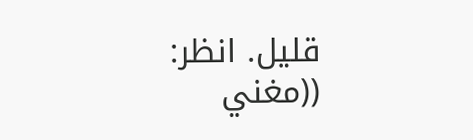قليل. انظر: ((مغني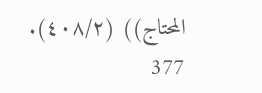المحتاج)) (٤٠٨/٢).
377